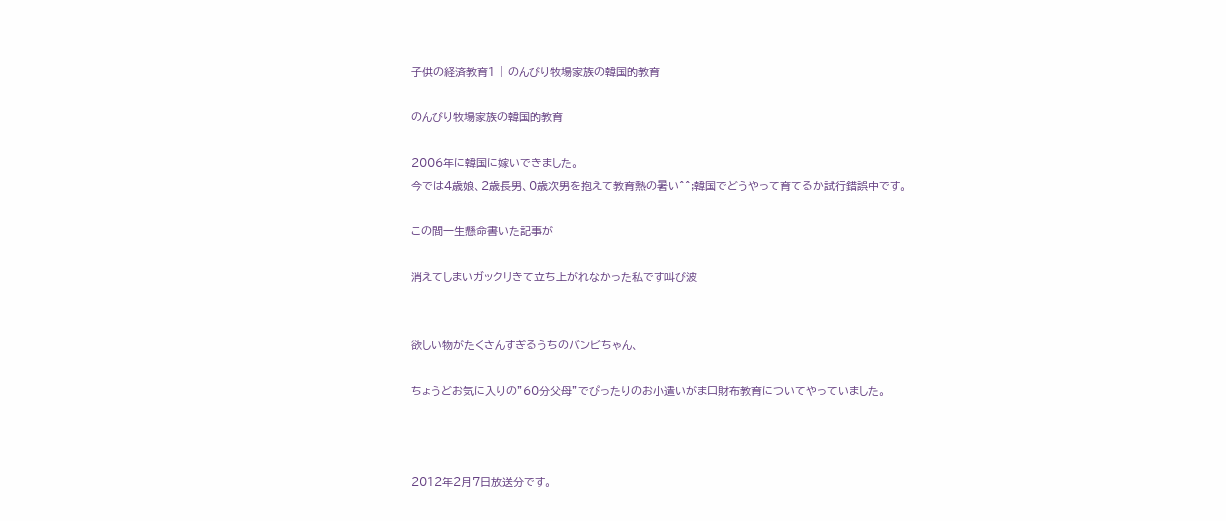子供の経済教育1 | のんびり牧場家族の韓国的教育

のんびり牧場家族の韓国的教育

2006年に韓国に嫁いできました。
今では4歳娘、2歳長男、0歳次男を抱えて教育熱の暑い^^;韓国でどうやって育てるか試行錯誤中です。

この間一生懸命書いた記事が

消えてしまいガックリきて立ち上がれなかった私です叫び波


欲しい物がたくさんすぎるうちのバンビちゃん、

ちょうどお気に入りの”60分父母”でぴったりのお小遣いがま口財布教育についてやっていました。



2012年2月7日放送分です。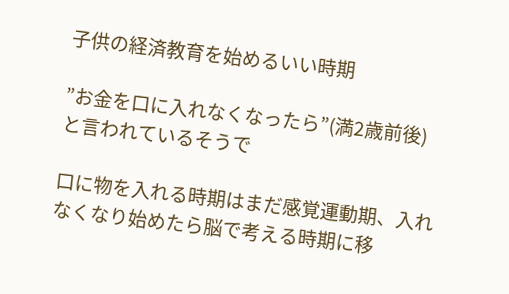子供の経済教育を始めるいい時期

”お金を口に入れなくなったら”(満2歳前後)と言われているそうで

口に物を入れる時期はまだ感覚運動期、入れなくなり始めたら脳で考える時期に移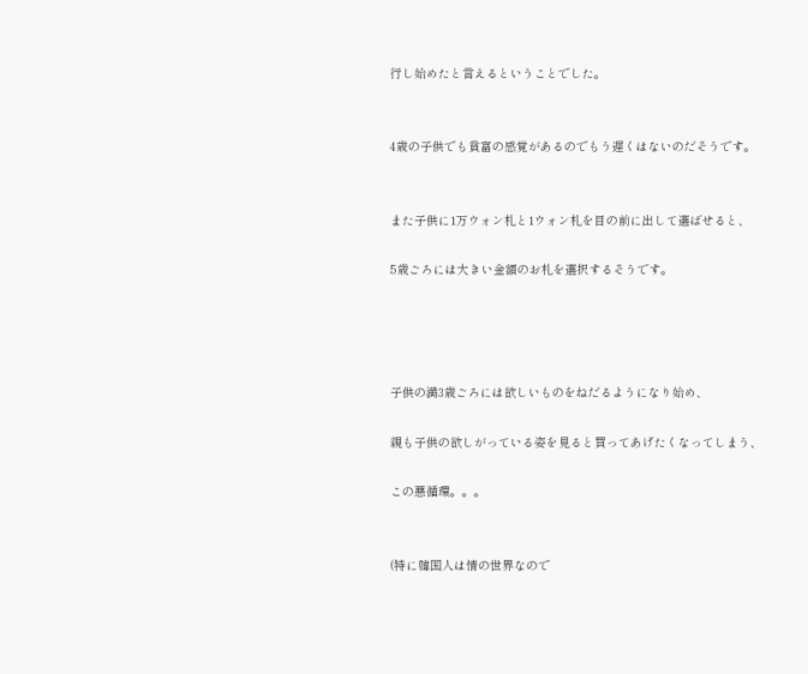行し始めたと言えるということでした。


4歳の子供でも貧富の感覚があるのでもう遅くはないのだそうです。


また子供に1万ウォン札と1ウォン札を目の前に出して選ばせると、

5歳ごろには大きい金額のお札を選択するそうです。




子供の満3歳ごろには欲しいものをねだるようになり始め、

親も子供の欲しがっている姿を見ると買ってあげたくなってしまう、

この悪循環。。。


(特に韓国人は情の世界なので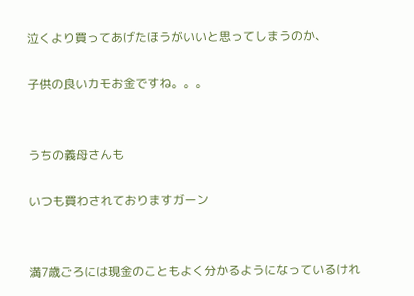泣くより買ってあげたほうがいいと思ってしまうのか、

子供の良いカモお金ですね。。。


うちの義母さんも

いつも買わされておりますガーン


満7歳ごろには現金のこともよく分かるようになっているけれ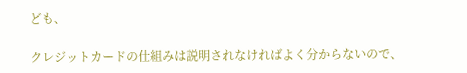ども、

クレジットカードの仕組みは説明されなければよく分からないので、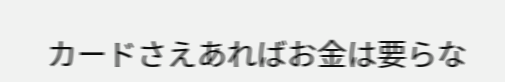カードさえあればお金は要らな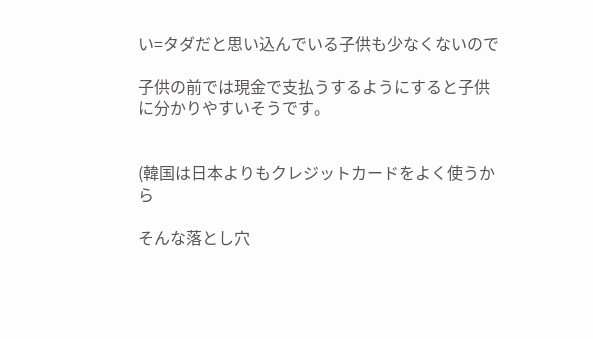い=タダだと思い込んでいる子供も少なくないので

子供の前では現金で支払うするようにすると子供に分かりやすいそうです。


(韓国は日本よりもクレジットカードをよく使うから

そんな落とし穴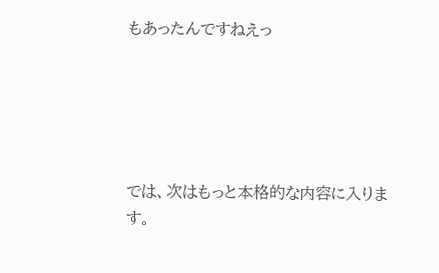もあったんですねえっ





では、次はもっと本格的な内容に入ります。